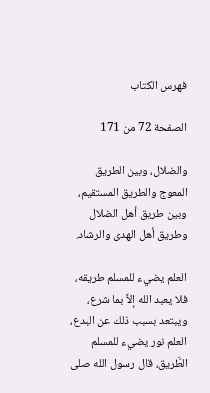فهرس الكتاب

الصفحة 72 من 171

والضلال، وبين الطريق المعوج والطريق المستقيم، وبين طريق أهل الضلال وطريق أهل الهدى والرشاد.

العلم يضيء للمسلم طريقه، فلا يعبد الله إلاَّ بما شرع، ويبتعد بسبب ذلك عن البدع، العلم نور يضيء للمسلم الطَّريق، قال رسول الله صلى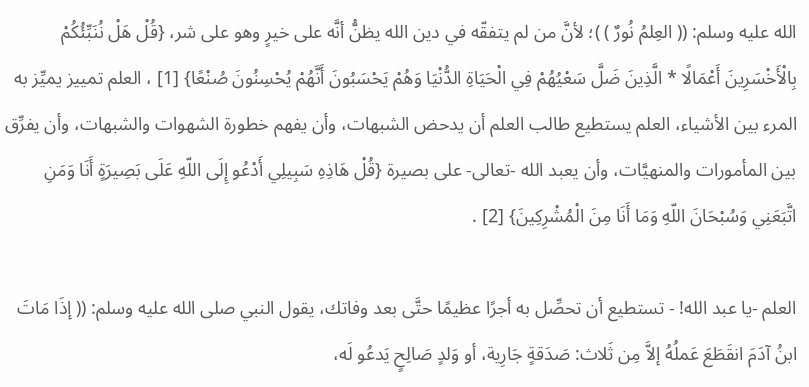الله عليه وسلم: (( العِلمُ نُورٌ ) )؛ لأنَّ من لم يتفقّه في دين الله يظنُّ أنَّه على خيرٍ وهو على شر، {قُلْ هَلْ نُنَبِّئُكُمْ بِالْأَخْسَرِينَ أَعْمَالًا * الَّذِينَ ضَلَّ سَعْيُهُمْ فِي الْحَيَاةِ الدُّنْيَا وَهُمْ يَحْسَبُونَ أَنَّهُمْ يُحْسِنُونَ صُنْعًا} [1] ، العلم تمييز يميِّز به المرء بين الأشياء، العلم يستطيع طالب العلم أن يدحض الشبهات، وأن يفهم خطورة الشهوات والشبهات، وأن يفرِّق بين المأمورات والمنهيَّات، وأن يعبد الله -تعالى- على بصيرة {قُلْ هَاذِهِ سَبِيلِي أَدْعُو إِلَى اللّهِ عَلَى بَصِيرَةٍ أَنَا وَمَنِ اتَّبَعَنِي وَسُبْحَانَ اللّهِ وَمَا أَنَا مِنَ الْمُشْرِكِينَ} [2] .

العلم -يا عبد الله! - تستطيع أن تحصِّل به أجرًا عظيمًا حتَّى بعد وفاتك، يقول النبي صلى الله عليه وسلم: (( إذَا مَاتَ ابنُ آدَمَ انقَطَعَ عَملُهُ إلاَّ مِن ثَلاث: صَدَقةٍ جَارِية، أو وَلدٍ صَالِحٍ يَدعُو لَه،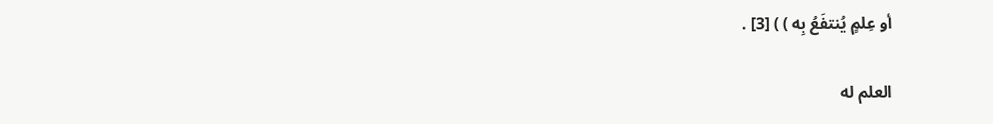أو عِلمٍ يُنتفَعُ بِه ) ) [3] .

العلم له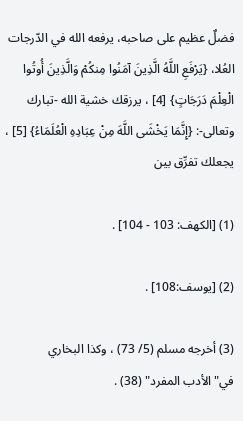فضلٌ عظيم على صاحبه، يرفعه الله في الدّرجات العُلا، {يَرْفَعِ اللَّهُ الَّذِينَ آمَنُوا مِنكُمْ وَالَّذِينَ أُوتُوا الْعِلْمَ دَرَجَاتٍ} [4] ، يرزقك خشية الله -تبارك وتعالى-: {إِنَّمَا يَخْشَى اللَّهَ مِنْ عِبَادِهِ الْعُلَمَاءُ} [5] ، يجعلك تفرِّق بين

(1) [الكهف: 103 - 104] .

(2) [يوسف:108] .

(3) أخرجه مسلم (5/ 73) ، وكذا البخاري في"الأدب المفرد" (38) .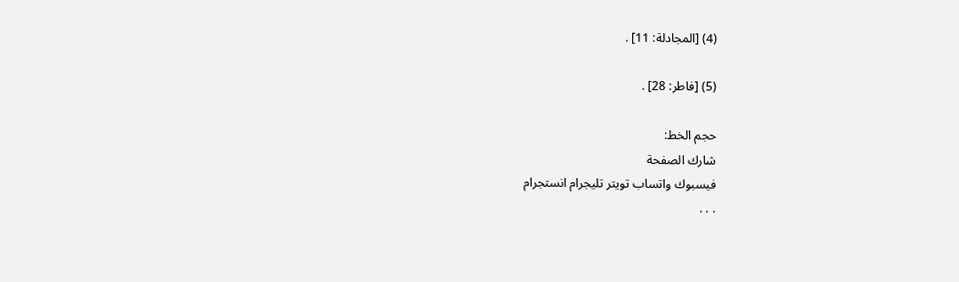(4) [المجادلة: 11] .

(5) [فاطر: 28] .

حجم الخط:
شارك الصفحة
فيسبوك واتساب تويتر تليجرام انستجرام
. . .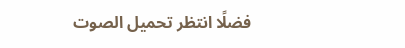فضلًا انتظر تحميل الصوت